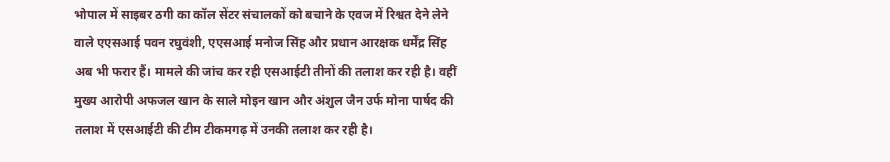भोपाल में साइबर ठगी का कॉल सेंटर संचालकों को बचाने के एवज में रिश्वत देने लेने वाले एएसआई पवन रघुवंशी, एएसआई मनोज सिंह और प्रधान आरक्षक धर्मेंद्र सिंह अब भी फरार हैं। मामले की जांच कर रही एसआईटी तीनों की तलाश कर रही है। वहीं मुख्य आरोपी अफजल खान के साले मोइन खान और अंशुल जैन उर्फ मोना पार्षद की तलाश में एसआईटी की टीम टीकमगढ़ में उनकी तलाश कर रही है।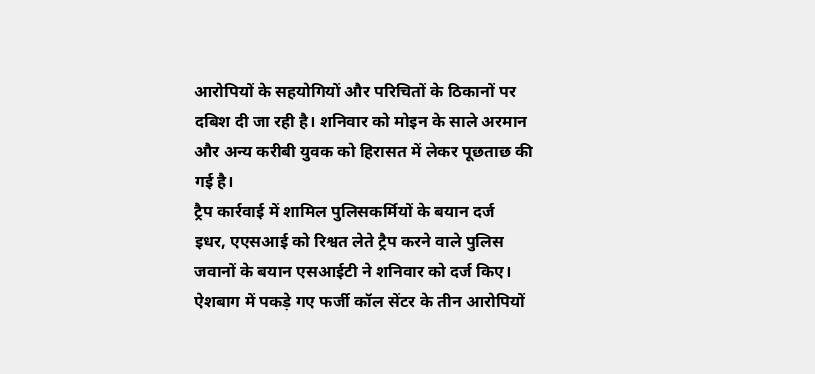आरोपियों के सहयोगियों और परिचितों के ठिकानों पर दबिश दी जा रही है। शनिवार को मोइन के साले अरमान और अन्य करीबी युवक को हिरासत में लेकर पूछताछ की गई है।
ट्रैप कार्रवाई में शामिल पुलिसकर्मियों के बयान दर्ज
इधर, एएसआई को रिश्वत लेते ट्रैप करने वाले पुलिस जवानों के बयान एसआईटी ने शनिवार को दर्ज किए। ऐशबाग में पकड़े गए फर्जी कॉल सेंटर के तीन आरोपियों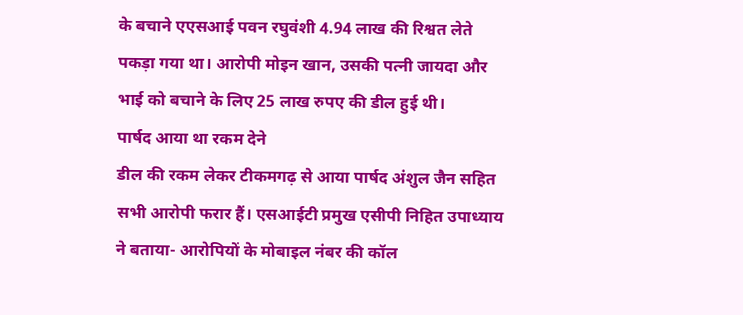के बचाने एएसआई पवन रघुवंशी 4.94 लाख की रिश्वत लेते पकड़ा गया था। आरोपी मोइन खान, उसकी पत्नी जायदा और भाई को बचाने के लिए 25 लाख रुपए की डील हुई थी।
पार्षद आया था रकम देने
डील की रकम लेकर टीकमगढ़ से आया पार्षद अंशुल जैन सहित सभी आरोपी फरार हैं। एसआईटी प्रमुख एसीपी निहित उपाध्याय ने बताया- आरोपियों के मोबाइल नंबर की कॉल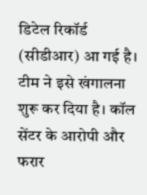डिटेल रिकॉर्ड (सीडीआर) आ गई है। टीम ने इसे खंगालना शुरू कर दिया है। कॉल सेंटर के आरोपी और फरार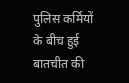पुलिस कर्मियों के बीच हुई बातचीत की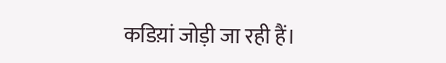कडिय़ां जोड़ी जा रही हैं।